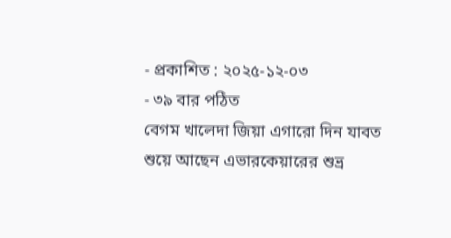- প্রকাশিত : ২০২৫-১২-০৩
- ৩৯ বার পঠিত
বেগম খালেদা জিয়া এগারো দিন যাবত শুয়ে আছেন এভারকেয়ারের শুভ্র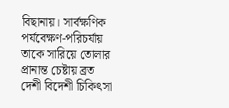বিছানায়। সার্বক্ষণিক পর্যবেক্ষণ-পরিচর্যায় তাকে সারিয়ে তোলার প্রানান্ত চেষ্টায় ব্রত দেশী বিদেশী চিকিৎসা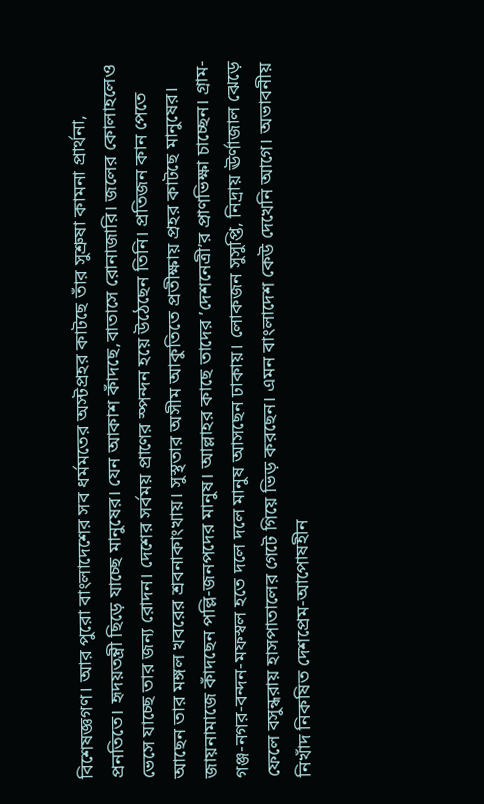বিশেষজ্ঞগণ। আর পুরো বাংলাদেশের সব ধর্মমতের অস্টপ্রহর কাটছে তাঁর সুশ্রুষা কামনা প্রার্থনা, প্রনতিতে। হৃদয়তন্ত্রী ছিড়ে যাচ্ছে মানুষের। যেন আকাশ কাঁদছে,বাতাসে রোনাজারি। জলের কোলাহলেও ভেসে যাচ্ছে তার জন্য রোদন। দেশের সর্বময় প্রাণের স্পন্দন হয়ে উঠেছেন তিনি। প্রতিজন কান পেতে আছেন তার মঙ্গল খবরের শ্রবনাকাংখায়। সুস্থতার অসীম আকুতিতে প্রতীক্ষায় প্রহর কাটছে মানুষের। জায়নামাজে কাঁদছেন পল্লি-জনপদের মানুষ। আল্লাহর কাছে তাদের ’দেশনেত্রী’র প্রাণভিক্ষা চাচ্ছেন। গ্রাম-গঞ্জ-নগর-বন্দন-মফস্বল হতে দলে দলে মানুষ আসছেন ঢাকায়। লোকজন সুসুপ্তি, নিদ্রায় ঊর্ণাজাল ঝেড়ে ফেলে বসুন্ধরায় হাসপাতালের গেটে গিয়ে ভিড় করছেন। এমন বাংলাদেশ কেউ দেখেনি আগে। অভাবনীয় নিখাঁদ নিকষিত দেশপ্রেম-আপোষহীন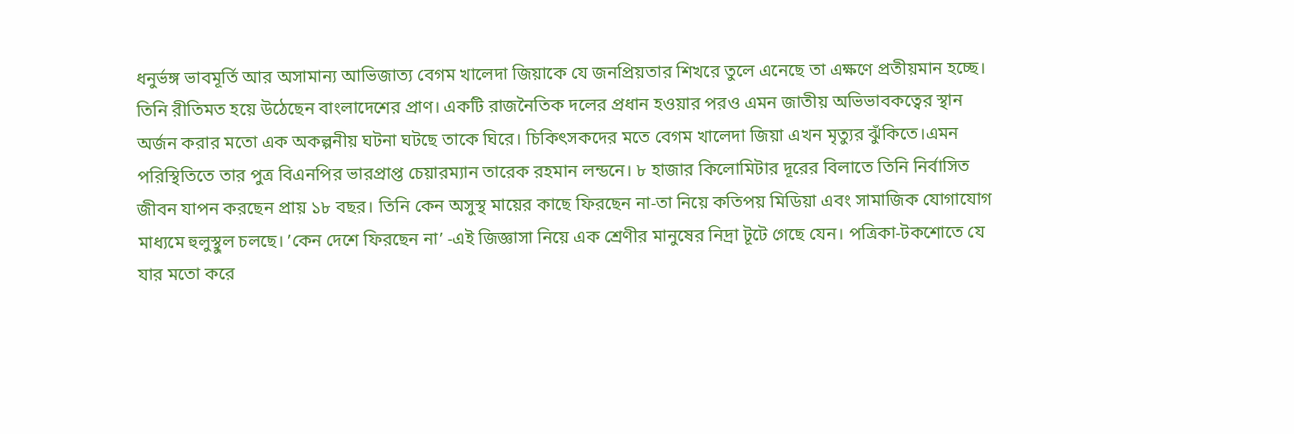ধনুর্ভঙ্গ ভাবমূর্তি আর অসামান্য আভিজাত্য বেগম খালেদা জিয়াকে যে জনপ্রিয়তার শিখরে তুলে এনেছে তা এক্ষণে প্রতীয়মান হচ্ছে। তিনি রীতিমত হয়ে উঠেছেন বাংলাদেশের প্রাণ। একটি রাজনৈতিক দলের প্রধান হওয়ার পরও এমন জাতীয় অভিভাবকত্বের স্থান অর্জন করার মতো এক অকল্পনীয় ঘটনা ঘটছে তাকে ঘিরে। চিকিৎসকদের মতে বেগম খালেদা জিয়া এখন মৃত্যুর ঝুঁকিতে।এমন পরিস্থিতিতে তার পুত্র বিএনপির ভারপ্রাপ্ত চেয়ারম্যান তারেক রহমান লন্ডনে। ৮ হাজার কিলোমিটার দূরের বিলাতে তিনি নির্বাসিত জীবন যাপন করছেন প্রায় ১৮ বছর। তিনি কেন অসুস্থ মায়ের কাছে ফিরছেন না-তা নিয়ে কতিপয় মিডিয়া এবং সামাজিক যোগাযোগ মাধ্যমে হুলুস্থুল চলছে। ’কেন দেশে ফিরছেন না’ -এই জিজ্ঞাসা নিয়ে এক শ্রেণীর মানুষের নিদ্রা টূটে গেছে যেন। পত্রিকা-টকশোতে যে যার মতো করে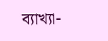ব্যাখ্যা-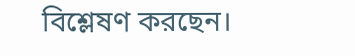বিশ্লেষণ করছেন।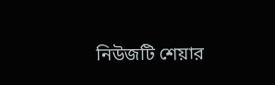নিউজটি শেয়ার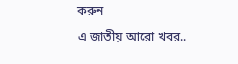করুন
এ জাতীয় আরো খবর..